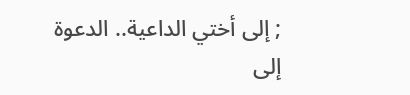; إلى أختي الداعية.. الدعوة إلى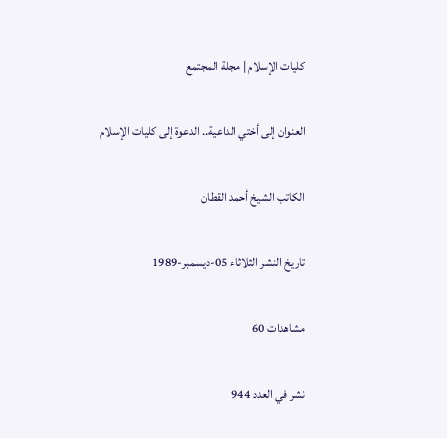كليات الإسلام | مجلة المجتمع

العنوان إلى أختي الداعية.. الدعوة إلى كليات الإسلام

الكاتب الشيخ أحمد القطان

تاريخ النشر الثلاثاء 05-ديسمبر-1989

مشاهدات 60

نشر في العدد 944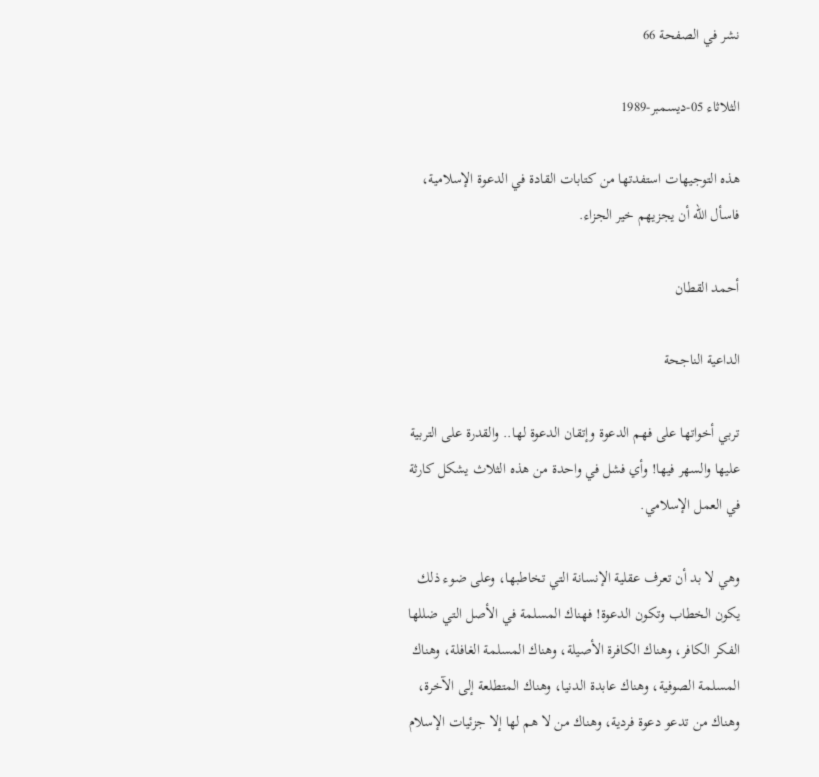نشر في الصفحة 66

الثلاثاء 05-ديسمبر-1989

هذه التوجيهات استفدتها من كتابات القادة في الدعوة الإسلامية، فاسأل الله أن يجزيهم خير الجزاء.

أحمد القطان

الداعية الناجحة

تربي أخواتها على فهم الدعوة وإتقان الدعوة لها.. والقدرة على التربية عليها والسهر فيها! وأي فشل في واحدة من هذه الثلاث يشكل كارثة في العمل الإسلامي.

وهي لا بد أن تعرف عقلية الإنسانة التي تخاطبها، وعلى ضوء ذلك يكون الخطاب وتكون الدعوة! فهناك المسلمة في الأصل التي ضللها الفكر الكافر، وهناك الكافرة الأصيلة، وهناك المسلمة الغافلة، وهناك المسلمة الصوفية، وهناك عابدة الدنيا، وهناك المتطلعة إلى الآخرة، وهناك من تدعو دعوة فردية، وهناك من لا هم لها إلا جزئيات الإسلام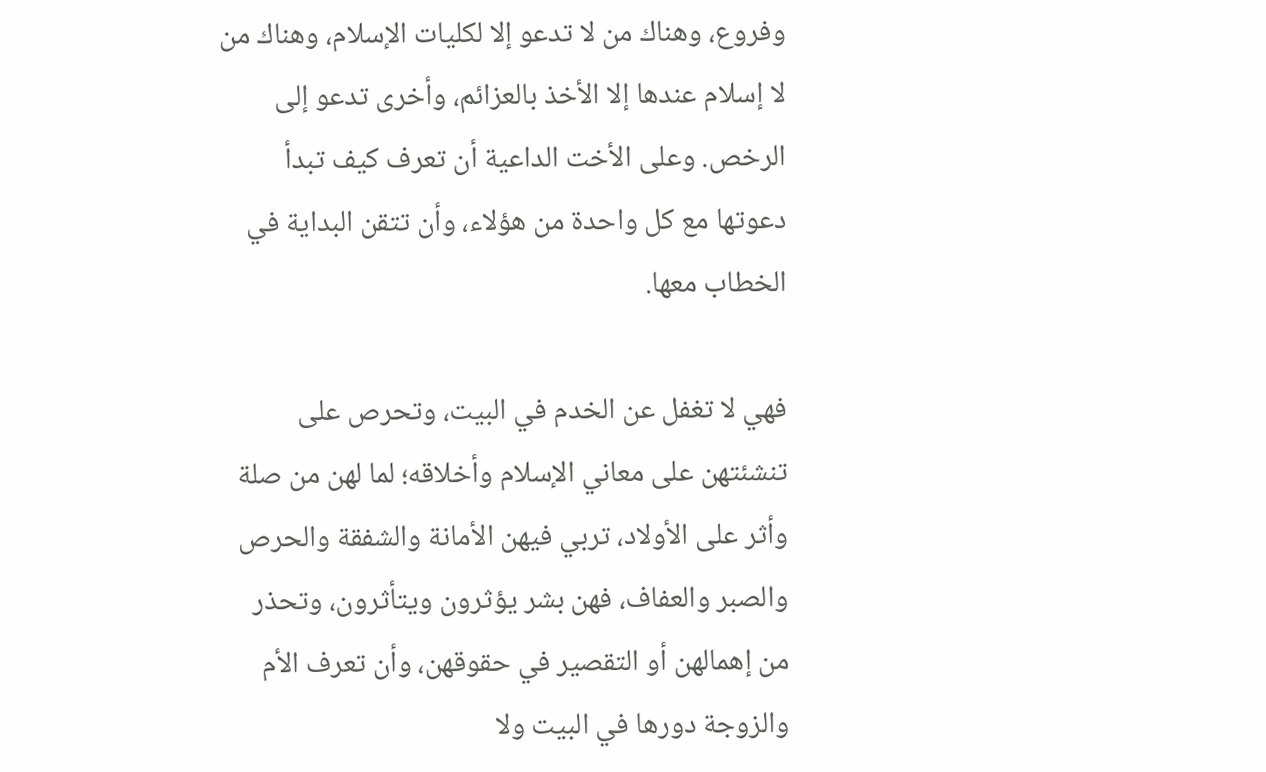وفروع، وهناك من لا تدعو إلا لكليات الإسلام، وهناك من لا إسلام عندها إلا الأخذ بالعزائم، وأخرى تدعو إلى الرخص. وعلى الأخت الداعية أن تعرف كيف تبدأ دعوتها مع كل واحدة من هؤلاء، وأن تتقن البداية في الخطاب معها.

فهي لا تغفل عن الخدم في البيت، وتحرص على تنشئتهن على معاني الإسلام وأخلاقه؛ لما لهن من صلة وأثر على الأولاد، تربي فيهن الأمانة والشفقة والحرص والصبر والعفاف، فهن بشر يؤثرون ويتأثرون، وتحذر من إهمالهن أو التقصير في حقوقهن، وأن تعرف الأم والزوجة دورها في البيت ولا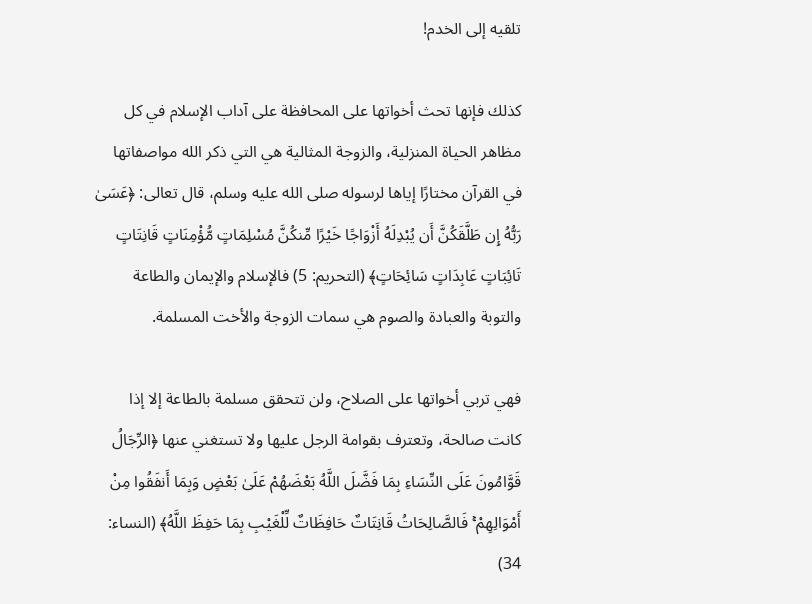تلقيه إلى الخدم!

كذلك فإنها تحث أخواتها على المحافظة على آداب الإسلام في كل مظاهر الحياة المنزلية، والزوجة المثالية هي التي ذكر الله مواصفاتها في القرآن مختارًا إياها لرسوله صلى الله عليه وسلم، قال تعالى: ﴿عَسَىٰ رَبُّهُ إِن طَلَّقَكُنَّ أَن يُبْدِلَهُ أَزْوَاجًا خَيْرًا مِّنكُنَّ مُسْلِمَاتٍ مُّؤْمِنَاتٍ قَانِتَاتٍ تَائِبَاتٍ عَابِدَاتٍ سَائِحَاتٍ﴾ (التحريم: 5) فالإسلام والإيمان والطاعة والتوبة والعبادة والصوم هي سمات الزوجة والأخت المسلمة.

فهي تربي أخواتها على الصلاح، ولن تتحقق مسلمة بالطاعة إلا إذا كانت صالحة، وتعترف بقوامة الرجل عليها ولا تستغني عنها ﴿الرِّجَالُ قَوَّامُونَ عَلَى النِّسَاءِ بِمَا فَضَّلَ اللَّهُ بَعْضَهُمْ عَلَىٰ بَعْضٍ وَبِمَا أَنفَقُوا مِنْ أَمْوَالِهِمْ ۚ فَالصَّالِحَاتُ قَانِتَاتٌ حَافِظَاتٌ لِّلْغَيْبِ بِمَا حَفِظَ اللَّهُ﴾ (النساء: 34)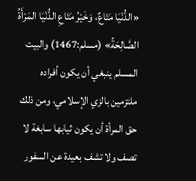«الدُّنْيَا مَتَاعٌ، وَخَيْرُ مَتَاعِ الدُّنْيَا المَرْأَةُ الصَّالِحَةُ» (مسلم:1467) والبيت المسلم ينبغي أن يكون أفراده ملتزمين بالزي الإسلامي، ومن ذلك حق المرأة أن يكون ثيابها سابغة لا تصف ولا تشف بعيدة عن السفور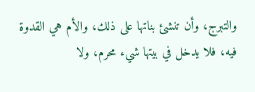والتبرج، وأن تنشئ بناتها على ذلك، والأم هي القدوة فيه، فلا يدخل في بيتها شيء محرم، ولا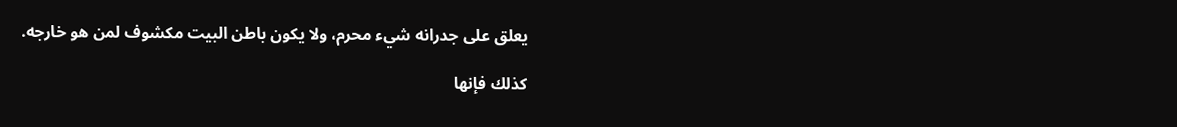يعلق على جدرانه شيء محرم، ولا يكون باطن البيت مكشوف لمن هو خارجه.

كذلك فإنها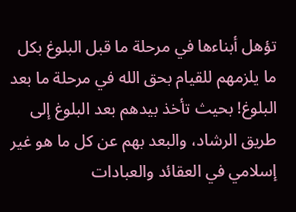تؤهل أبناءها في مرحلة ما قبل البلوغ بكل ما يلزمهم للقيام بحق الله في مرحلة ما بعد البلوغ! بحيث تأخذ بيدهم بعد البلوغ إلى طريق الرشاد، والبعد بهم عن كل ما هو غير إسلامي في العقائد والعبادات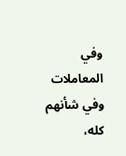وفي المعاملات وفي شأنهم كله،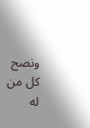ونصح كل من له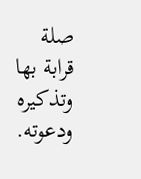صلة قرابة بها وتذكيره ودعوته.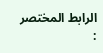الرابط المختصر :